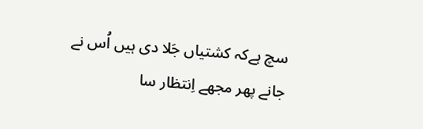سچ ہےکہ کشتیاں جَلا دی ہیں اُس نے
جانے پھر مجھے اِنتظار سا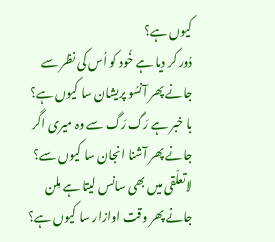کیوں ہے؟
دُور کر دیا ہے خُود کو اُس کی نظر سے
جانے پھر آنسُو پریشان سا کیوں ہے؟
با خبر ہے رَگ رَگ سے وہ میری اگر
جانے پھر آشنا انجان سا کیوں سے؟
لاتعلّقی میں بھی سانس لیتا ہے مِلن
جانے پھر وقت اوازار سا کیوں ہے؟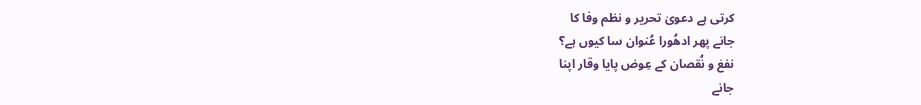کرتی ہے دعویٰ تحریر و نظم وفا کا
جانے پھر ادھُورا عُنوان سا کیوں ہے؟
نفعٰ و نُقصان کے عِوض پایا وقار اپنا
جانے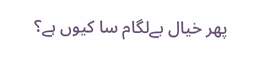پھر خیال بےلگام سا کیوں ہے؟